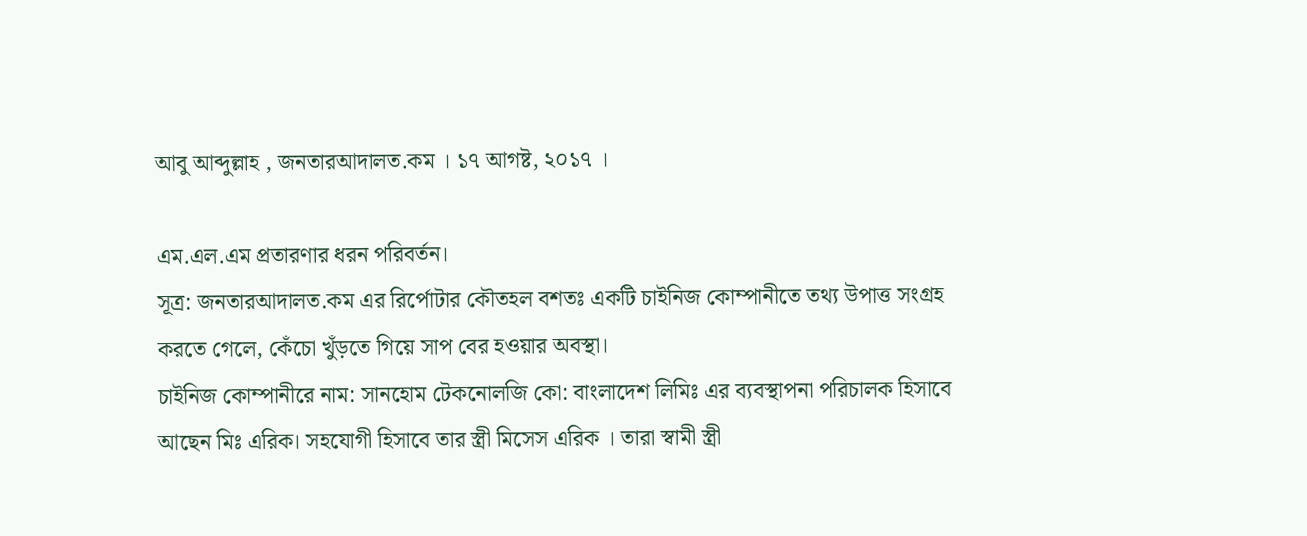আবু আব্দুল্লাহ , জনতারআদালত.কম । ১৭ আগষ্ট, ২০১৭ ।

এম.এল.এম প্রতারণার ধরন পরিবর্তন।
সূত্র: জনতারআদালত.কম এর রির্পোটার কৌতহল বশতঃ একটি চাইনিজ কোম্পানীতে তথ্য উপাত্ত সংগ্রহ করতে গেলে, কেঁচো খুঁড়তে গিয়ে সাপ বের হওয়ার অবস্থা।
চাইনিজ কোম্পানীরে নাম: সানহোম টেকনোলজি কো: বাংলাদেশ লিমিঃ এর ব্যবস্থাপনা পরিচালক হিসাবে আছেন মিঃ এরিক। সহযোগী হিসাবে তার স্ত্রী মিসেস এরিক । তারা স্বামী স্ত্রী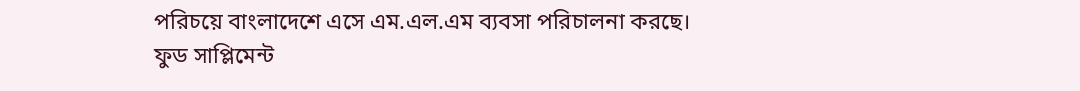পরিচয়ে বাংলাদেশে এসে এম.এল.এম ব্যবসা পরিচালনা করছে।
ফুড সাপ্লিমেন্ট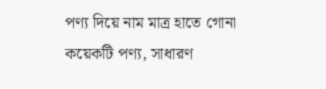পণ্য দিয়ে নাম মাত্র হাতে গোনা কয়েকটি পণ্য, সাধারণ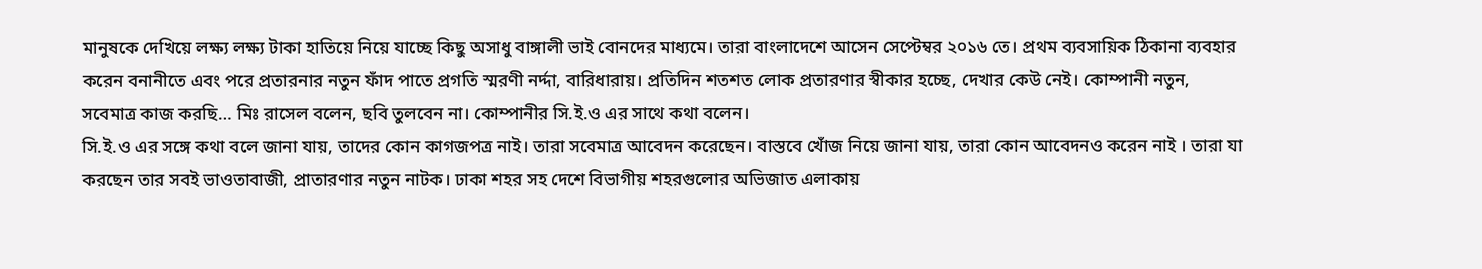মানুষকে দেখিয়ে লক্ষ্য লক্ষ্য টাকা হাতিয়ে নিয়ে যাচ্ছে কিছু অসাধু বাঙ্গালী ভাই বোনদের মাধ্যমে। তারা বাংলাদেশে আসেন সেপ্টেম্বর ২০১৬ তে। প্রথম ব্যবসায়িক ঠিকানা ব্যবহার করেন বনানীতে এবং পরে প্রতারনার নতুন ফাঁদ পাতে প্রগতি স্মরণী নর্দ্দা, বারিধারায়। প্রতিদিন শতশত লোক প্রতারণার স্বীকার হচ্ছে, দেখার কেউ নেই। কোম্পানী নতুন, সবেমাত্র কাজ করছি… মিঃ রাসেল বলেন, ছবি তুলবেন না। কোম্পানীর সি.ই.ও এর সাথে কথা বলেন।
সি.ই.ও এর সঙ্গে কথা বলে জানা যায়, তাদের কোন কাগজপত্র নাই। তারা সবেমাত্র আবেদন করেছেন। বাস্তবে খোঁজ নিয়ে জানা যায়, তারা কোন আবেদনও করেন নাই । তারা যা করছেন তার সবই ভাওতাবাজী, প্রাতারণার নতুন নাটক। ঢাকা শহর সহ দেশে বিভাগীয় শহরগুলোর অভিজাত এলাকায়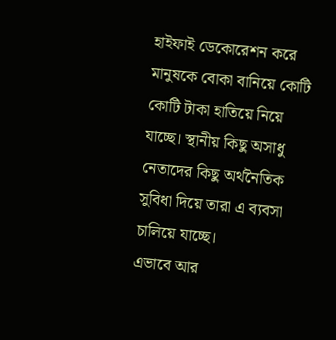হাইফাই ডেকোরেশন করে মানুষকে বোকা বানিয়ে কোটি কোটি টাকা হাতিয়ে নিয়ে যাচ্ছে। স্থানীয় কিছু অসাধু নেতাদের কিছু অর্থনৈতিক সুবিধা দিয়ে তারা এ ব্যবসা চালিয়ে যাচ্ছে।
এভাবে আর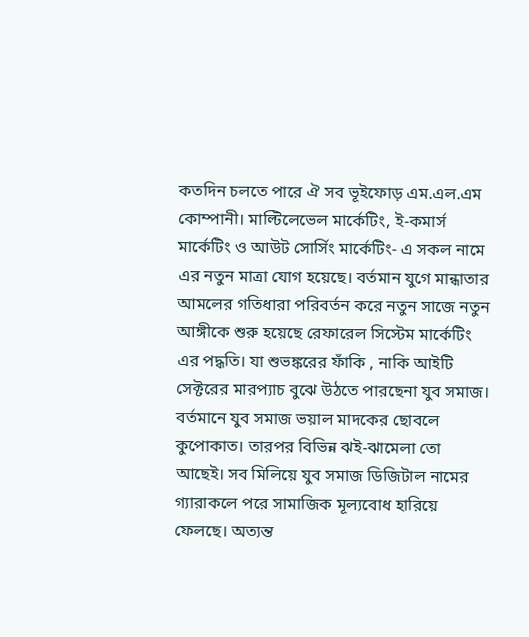কতদিন চলতে পারে ঐ সব ভূইফোড় এম.এল.এম কোম্পানী। মাল্টিলেভেল মার্কেটিং, ই-কমার্স মার্কেটিং ও আউট সোর্সিং মার্কেটিং- এ সকল নামে এর নতুন মাত্রা যোগ হয়েছে। বর্তমান যুগে মান্ধাতার আমলের গতিধারা পরিবর্তন করে নতুন সাজে নতুন আঙ্গীকে শুরু হয়েছে রেফারেল সিস্টেম মার্কেটিং এর পদ্ধতি। যা শুভঙ্করের ফাঁকি , নাকি আইটি সেক্টরের মারপ্যাচ বুঝে উঠতে পারছেনা যুব সমাজ।
বর্তমানে যুব সমাজ ভয়াল মাদকের ছোবলে কুপোকাত। তারপর বিভিন্ন ঝই-ঝামেলা তো আছেই। সব মিলিয়ে যুব সমাজ ডিজিটাল নামের গ্যারাকলে পরে সামাজিক মূল্যবোধ হারিয়ে ফেলছে। অত্যন্ত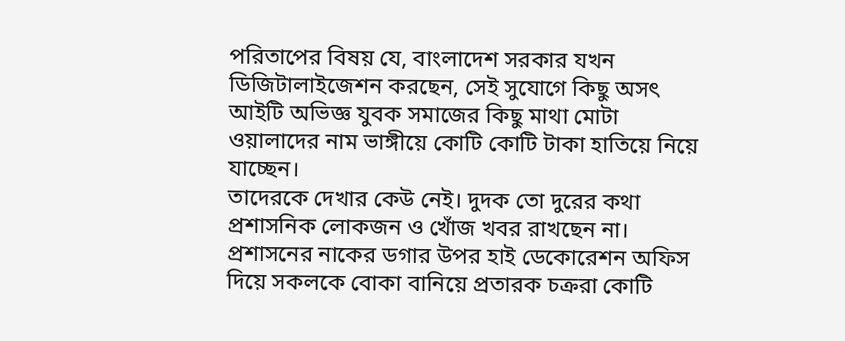পরিতাপের বিষয় যে, বাংলাদেশ সরকার যখন ডিজিটালাইজেশন করছেন, সেই সুযোগে কিছু অসৎ আইটি অভিজ্ঞ যুবক সমাজের কিছু মাথা মোটা ওয়ালাদের নাম ভাঙ্গীয়ে কোটি কোটি টাকা হাতিয়ে নিয়ে যাচ্ছেন।
তাদেরকে দেখার কেউ নেই। দুদক তো দুরের কথা প্রশাসনিক লোকজন ও খোঁজ খবর রাখছেন না। প্রশাসনের নাকের ডগার উপর হাই ডেকোরেশন অফিস দিয়ে সকলকে বোকা বানিয়ে প্রতারক চক্ররা কোটি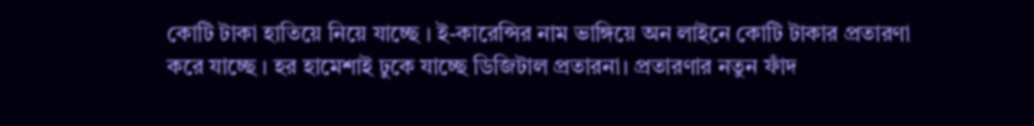কোটি টাকা হাতিয়ে নিয়ে যাচ্ছে । ই-কারেন্সির নাম ভাঙ্গিয়ে অন লাইনে কোটি টাকার প্রতারণা করে যাচ্ছে । হর হামেশাই ঢুকে যাচ্ছে ডিজিটাল প্রতারনা। প্রতারণার নতুন ফাঁদ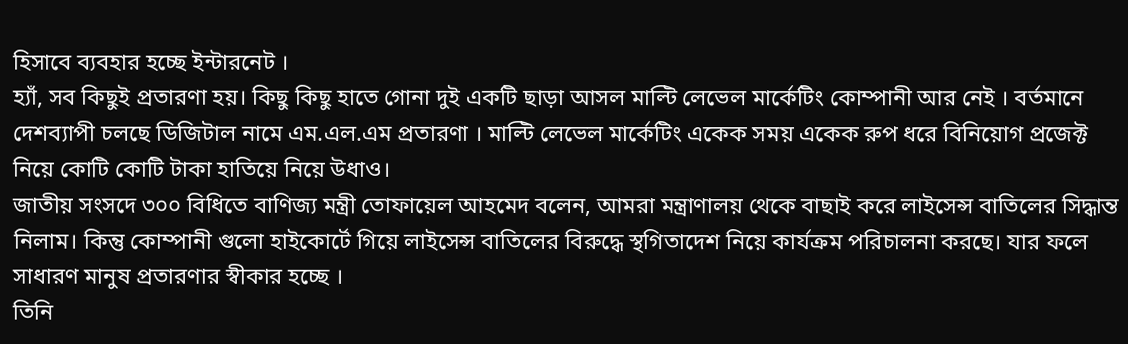হিসাবে ব্যবহার হচ্ছে ইন্টারনেট ।
হ্যাঁ, সব কিছুই প্রতারণা হয়। কিছু কিছু হাতে গোনা দুই একটি ছাড়া আসল মাল্টি লেভেল মার্কেটিং কোম্পানী আর নেই । বর্তমানে দেশব্যাপী চলছে ডিজিটাল নামে এম.এল.এম প্রতারণা । মাল্টি লেভেল মার্কেটিং একেক সময় একেক রুপ ধরে বিনিয়োগ প্রজেক্ট নিয়ে কোটি কোটি টাকা হাতিয়ে নিয়ে উধাও।
জাতীয় সংসদে ৩০০ বিধিতে বাণিজ্য মন্ত্রী তোফায়েল আহমেদ বলেন, আমরা মন্ত্রাণালয় থেকে বাছাই করে লাইসেন্স বাতিলের সিদ্ধান্ত নিলাম। কিন্তু কোম্পানী গুলো হাইকোর্টে গিয়ে লাইসেন্স বাতিলের বিরুদ্ধে স্থগিতাদেশ নিয়ে কার্যক্রম পরিচালনা করছে। যার ফলে সাধারণ মানুষ প্রতারণার স্বীকার হচ্ছে ।
তিনি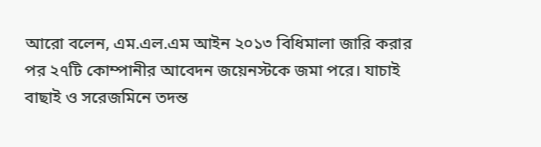আরো বলেন, এম.এল.এম আইন ২০১৩ বিধিমালা জারি করার পর ২৭টি কোম্পানীর আবেদন জয়েনস্টকে জমা পরে। যাচাই বাছাই ও সরেজমিনে তদন্ত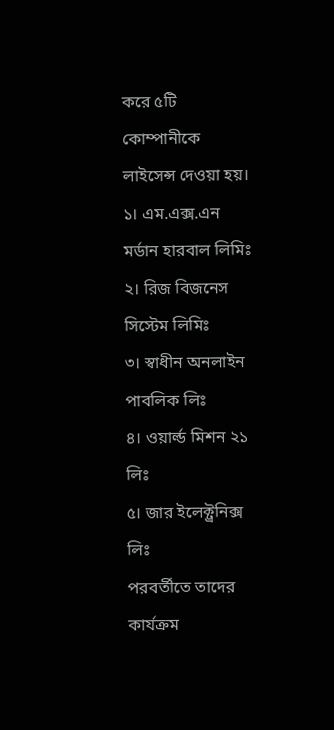করে ৫টি কোম্পানীকে লাইসেন্স দেওয়া হয়।
১। এম.এক্স.এন মর্ডান হারবাল লিমিঃ
২। রিজ বিজনেস সিস্টেম লিমিঃ
৩। স্বাধীন অনলাইন পাবলিক লিঃ
৪। ওয়ার্ল্ড মিশন ২১ লিঃ
৫। জার ইলেক্ট্রনিক্স লিঃ
পরবর্তীতে তাদের কার্যক্রম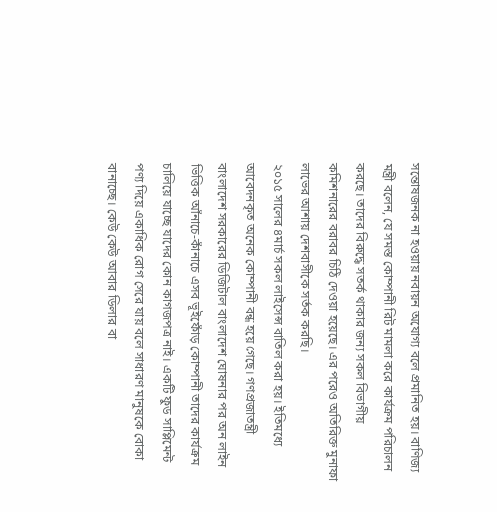সন্তোষজনক না হওয়ায় নবায়ন অযোগ্য বলে প্রমানিত হয়। বাণিজ্য মন্ত্রী বলেন, যে সমস্ত কোম্পানী রিট মামলা করে কার্যক্রম পরিচালন করছে। তাদের বিরুদ্ধে সতর্ক থাকার জন্য সকল বিভাগীয় কমিশনারের বরাবর চিঠি দেওয়া হয়েছে। এর পরেও অতিরিক্ত মুনাফা লাভের আশায় দেশবাসীকে সর্তক করছি।
২০১৫ সালের ৪মার্চ সকল লাইসেন্স বাতিল করা হয়। ইতিমধ্যে আবেদনকৃত অনেক কোম্পানী বন্ধ হয়ে গেছে। গণপ্রজাতন্ত্রী বাংলাদেশ সরকারের ডিজিটাল বাংলাদেশ ঘোষনার পর অন লাইন ভিত্তিক আঁনাচে-কাঁনাচে এসব ভূইফোঁড় কোম্পানী তাদের কার্যক্রম চালিয়ে যাচ্ছে যাদের কোন কাগজপত্র নাই। একটি ফুড সাপ্লিমেন্ট পণ্য দিয়ে একাধিক রোগ সেরে যায় বলে সাধারণ মানুষকে বোকা বানাচ্ছে। কেউ কেউ আবার ডিলার বা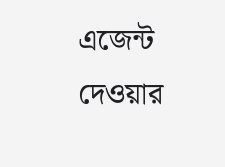এজেন্ট দেওয়ার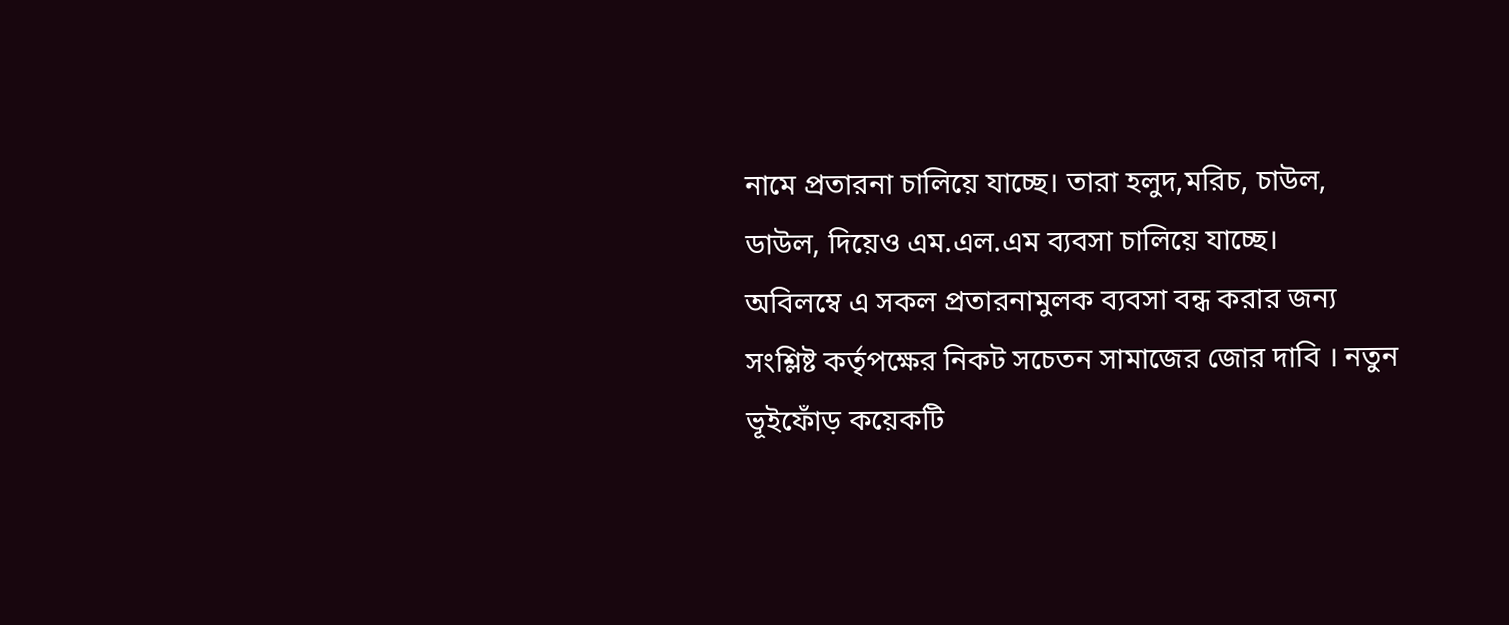নামে প্রতারনা চালিয়ে যাচ্ছে। তারা হলুদ,মরিচ, চাউল, ডাউল, দিয়েও এম.এল.এম ব্যবসা চালিয়ে যাচ্ছে।
অবিলম্বে এ সকল প্রতারনামুলক ব্যবসা বন্ধ করার জন্য সংশ্লিষ্ট কর্তৃপক্ষের নিকট সচেতন সামাজের জোর দাবি । নতুন ভূইফোঁড় কয়েকটি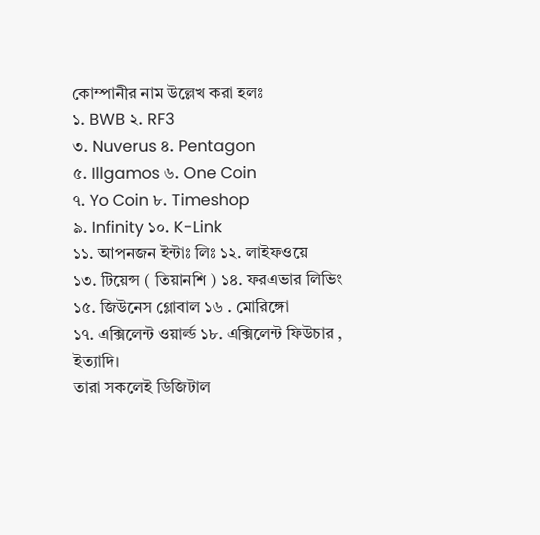কোম্পানীর নাম উল্লেখ করা হলঃ
১. BWB ২. RF3
৩. Nuverus ৪. Pentagon
৫. Illgamos ৬. One Coin
৭. Yo Coin ৮. Timeshop
৯. Infinity ১০. K-Link
১১. আপনজন ইন্টাঃ লিঃ ১২. লাইফওয়ে
১৩. টিয়েন্স ( তিয়ানশি ) ১৪. ফরএভার লিভিং
১৫. জিউনেস গ্লোবাল ১৬ . মোরিঙ্গো
১৭. এক্সিলেন্ট ওয়ার্ল্ড ১৮. এক্সিলেন্ট ফিউচার , ইত্যাদি।
তারা সকলেই ডিজিটাল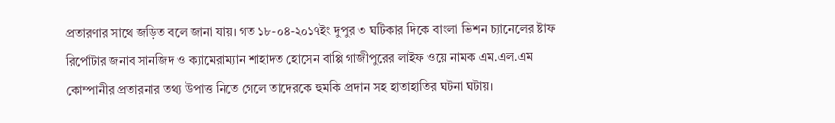প্রতারণার সাথে জড়িত বলে জানা যায়। গত ১৮-০৪-২০১৭ইং দুপুর ৩ ঘটিকার দিকে বাংলা ভিশন চ্যানেলের ষ্টাফ রির্পোটার জনাব সানজিদ ও ক্যামেরাম্যান শাহাদত হোসেন বাপ্পি গাজীপুরের লাইফ ওয়ে নামক এম.এল.এম কোম্পানীর প্রতারনার তথ্য উপাত্ত নিতে গেলে তাদেরকে হুমকি প্রদান সহ হাতাহাতির ঘটনা ঘটায়।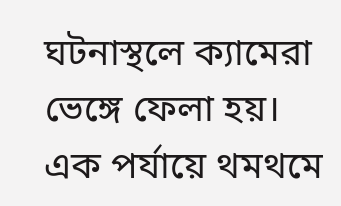ঘটনাস্থলে ক্যামেরা ভেঙ্গে ফেলা হয়। এক পর্যায়ে থমথমে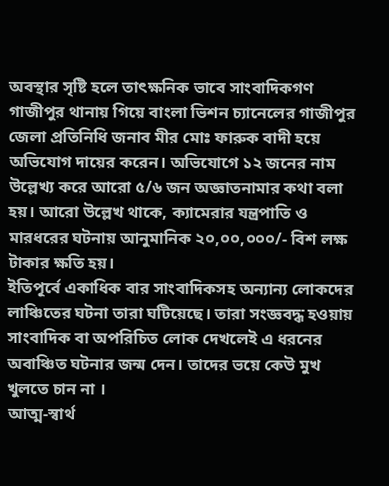অবস্থার সৃষ্টি হলে তাৎক্ষনিক ভাবে সাংবাদিকগণ গাজীপুর থানায় গিয়ে বাংলা ভিশন চ্যানেলের গাজীপুর জেলা প্রতিনিধি জনাব মীর মোঃ ফারুক বাদী হয়ে অভিযোগ দায়ের করেন। অভিযোগে ১২ জনের নাম উল্লেখ্য করে আরো ৫/৬ জন অজ্ঞাতনামার কথা বলা হয়। আরো উল্লেখ থাকে, ক্যামেরার যন্ত্রপাতি ও মারধরের ঘটনায় আনুমানিক ২০,০০,০০০/- বিশ লক্ষ টাকার ক্ষতি হয়।
ইতিপূর্বে একাধিক বার সাংবাদিকসহ অন্যান্য লোকদের লাঞ্চিতের ঘটনা তারা ঘটিয়েছে। তারা সংজ্ঞবদ্ধ হওয়ায় সাংবাদিক বা অপরিচিত লোক দেখলেই এ ধরনের অবাঞ্চিত ঘটনার জন্ম দেন। তাদের ভয়ে কেউ মুখ খুলতে চান না ।
আত্ম-স্বার্থ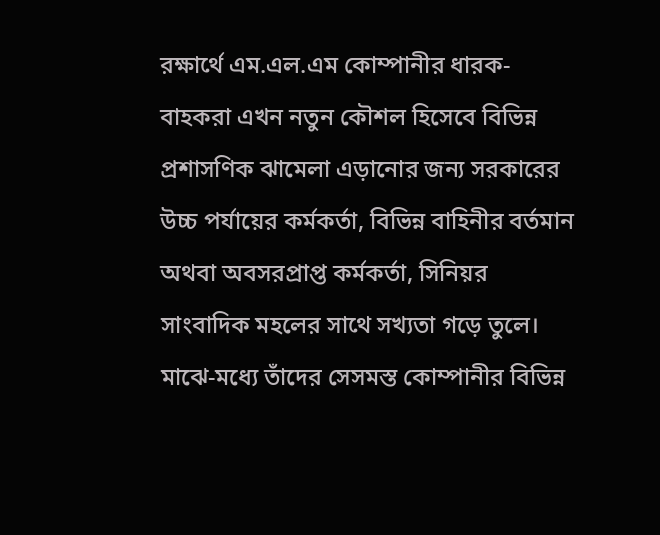রক্ষার্থে এম.এল.এম কোম্পানীর ধারক-বাহকরা এখন নতুন কৌশল হিসেবে বিভিন্ন প্রশাসণিক ঝামেলা এড়ানোর জন্য সরকারের উচ্চ পর্যায়ের কর্মকর্তা, বিভিন্ন বাহিনীর বর্তমান অথবা অবসরপ্রাপ্ত কর্মকর্তা, সিনিয়র সাংবাদিক মহলের সাথে সখ্যতা গড়ে তুলে। মাঝে-মধ্যে তাঁদের সেসমস্ত কোম্পানীর বিভিন্ন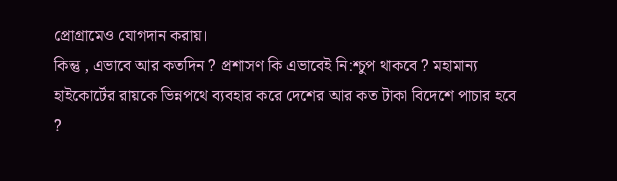প্রোগ্রামেও যোগদান করায়।
কিন্তু , এভাবে আর কতদিন ? প্রশাসণ কি এভাবেই নি:শ্চুপ থাকবে ? মহামান্য হাইকোর্টের রায়কে ভিন্নপথে ব্যবহার করে দেশের আর কত টাকা বিদেশে পাচার হবে ?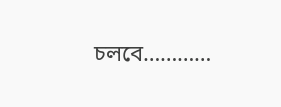চলবে…………